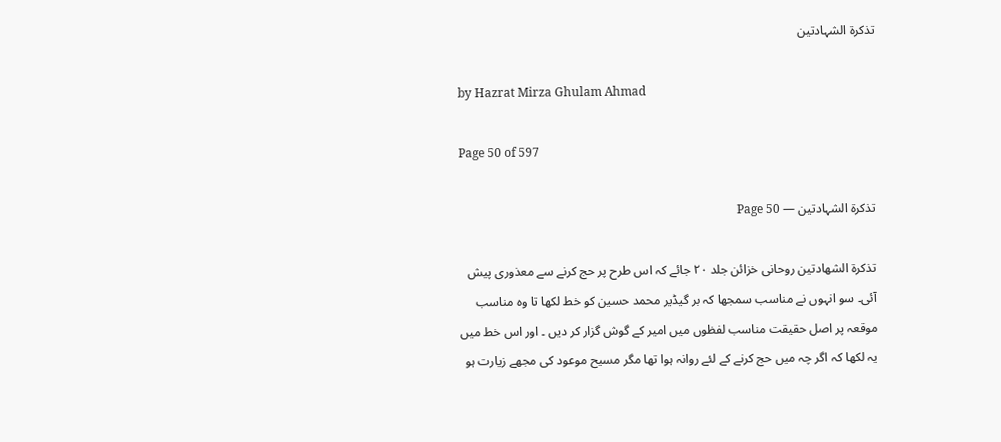تذکرة الشہادتین

by Hazrat Mirza Ghulam Ahmad

Page 50 of 597

تذکرة الشہادتین — Page 50

تذكرة الشهادتين روحانی خزائن جلد ۲۰ جائے کہ اس طرح پر حج کرنے سے معذوری پیش آئی۔ سو انہوں نے مناسب سمجھا کہ بر گیڈیر محمد حسین کو خط لکھا تا وہ مناسب موقعہ پر اصل حقیقت مناسب لفظوں میں امیر کے گوش گزار کر دیں ۔ اور اس خط میں یہ لکھا کہ اگر چہ میں حج کرنے کے لئے روانہ ہوا تھا مگر مسیح موعود کی مجھے زیارت ہو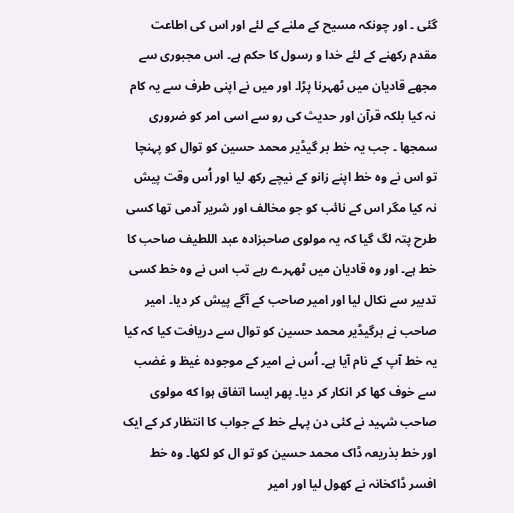گئی ۔ اور چونکہ مسیح کے ملنے کے لئے اور اس کی اطاعت مقدم رکھنے کے لئے خدا و رسول کا حکم ہے۔ اس مجبوری سے مجھے قادیان میں ٹھہرنا پڑا۔ اور میں نے اپنی طرف سے یہ کام نہ کیا بلکہ قرآن اور حدیث کی رو سے اسی امر کو ضروری سمجھا ۔ جب یہ خط بر گیڈیر محمد حسین کو توال کو پہنچا تو اس نے وہ خط اپنے زانو کے نیچے رکھ لیا اور اُس وقت پیش نہ کیا مگر اس کے نائب کو جو مخالف اور شریر آدمی تھا کسی طرح پتہ لگ گیا کہ یہ مولوی صاحبزادہ عبد اللطیف صاحب کا خط ہے۔ اور وہ قادیان میں ٹھہرے رہے تب اس نے وہ خط کسی تدبیر سے نکال لیا اور امیر صاحب کے آگے پیش کر دیا۔ امیر صاحب نے برگیڈیر محمد حسین کو توال سے دریافت کیا کہ کیا یہ خط آپ کے نام آیا ہے۔ اُس نے امیر کے موجودہ غیظ و غضب سے خوف کھا کر انکار کر دیا۔ پھر ایسا اتفاق ہوا که مولوی صاحب شہید نے کئی دن پہلے خط کے جواب کا انتظار کر کے ایک اور خط بذریعہ ڈاک محمد حسین کو تو ال کو لکھا۔ وہ خط افسر ڈاکخانہ نے کھول لیا اور امیر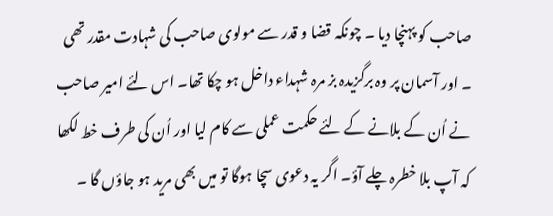صاحب کو پہنچا دیا ۔ چونکہ قضا و قدر سے مولوی صاحب کی شہادت مقدر تھی ۔ اور آسمان پر وہ برگزیدہ بز مرہ شہداء داخل ہو چکا تھا۔ اس لئے امیر صاحب نے اُن کے بلانے کے لئے حکمت عملی سے کام لیا اور اُن کی طرف خط لکھا کہ آپ بلا خطرہ چلے آؤ۔ اگر یہ دعوی سچا ہوگا تو میں بھی مرید ہو جاؤں گا ۔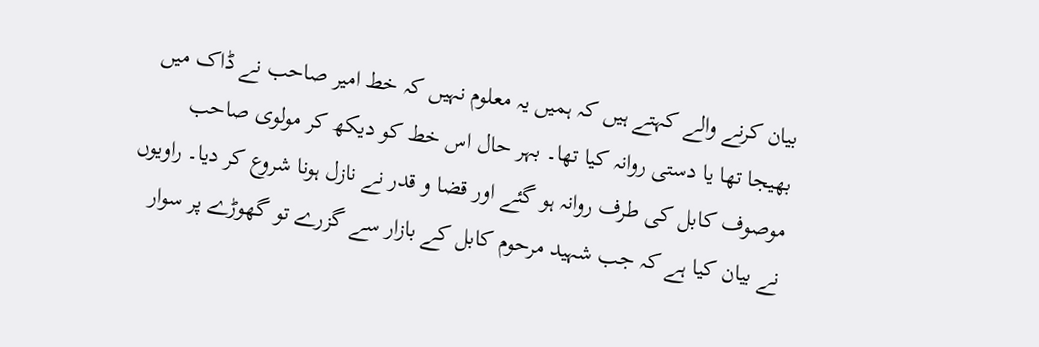بیان کرنے والے کہتے ہیں کہ ہمیں یہ معلوم نہیں کہ خط امیر صاحب نے ڈاک میں بھیجا تھا یا دستی روانہ کیا تھا۔ بہر حال اس خط کو دیکھ کر مولوی صاحب موصوف کابل کی طرف روانہ ہو گئے اور قضا و قدر نے نازل ہونا شروع کر دیا۔ راویوں نے بیان کیا ہے کہ جب شہید مرحوم کابل کے بازار سے گزرے تو گھوڑے پر سوار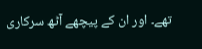تھے۔ اور ان کے پیچھے آٹھ سرکاری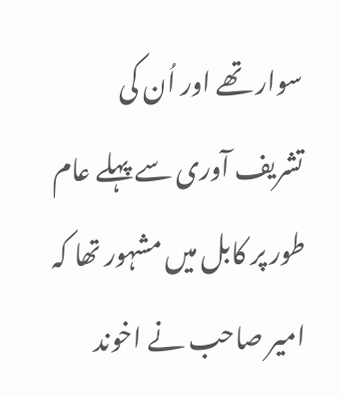سوار تھے اور اُن کی تشریف آوری سے پہلے عام طور پر کابل میں مشہور تھا کہ امیر صاحب نے اخوند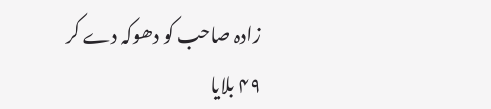زادہ صاحب کو دھوکہ دے کر ۴۹ بلایا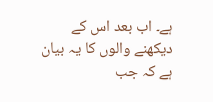ہے۔ اب بعد اس کے دیکھنے والوں کا یہ بیان ہے کہ جب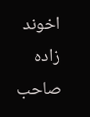اخوند زادہ صاحب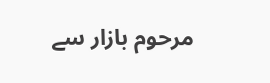مرحوم بازار سے